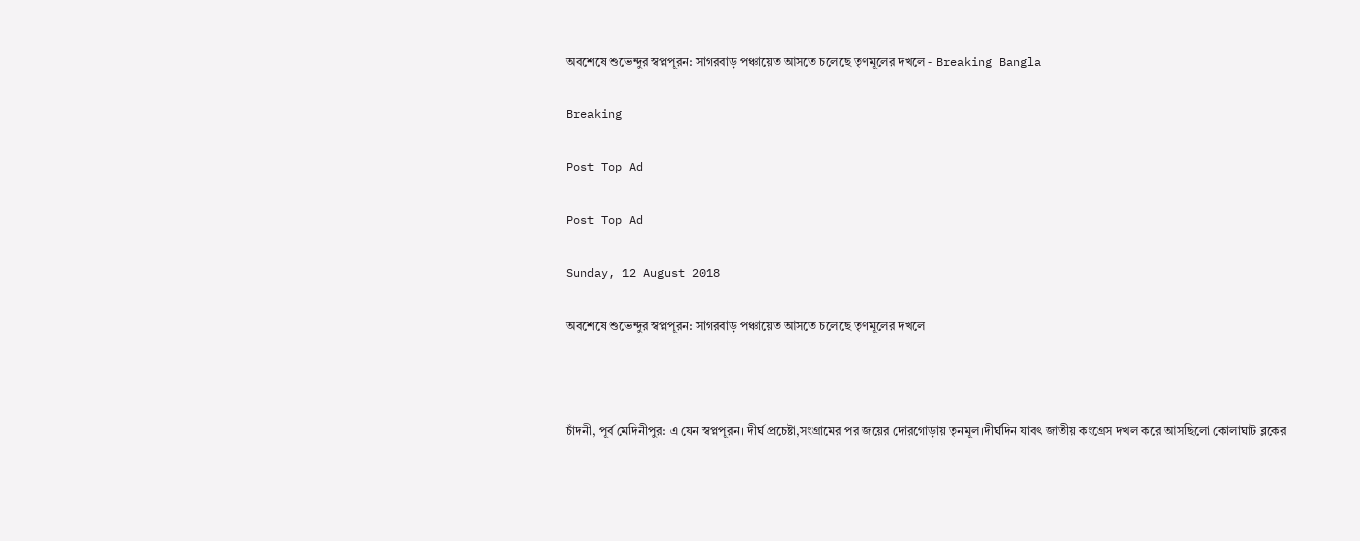অবশেষে শুভেন্দুর স্বপ্নপূরন: সাগরবাড় পঞ্চায়েত আসতে চলেছে তৃণমূলের দখলে - Breaking Bangla

Breaking

Post Top Ad

Post Top Ad

Sunday, 12 August 2018

অবশেষে শুভেন্দুর স্বপ্নপূরন: সাগরবাড় পঞ্চায়েত আসতে চলেছে তৃণমূলের দখলে



চাঁদনী, পূর্ব মেদিনীপুর: এ যেন স্বপ্নপূরন। দীর্ঘ প্রচেষ্টা,সংগ্রামের পর জয়ের দোরগোড়ায় তৃনমূল।দীর্ঘদিন যাবৎ জাতীয় কংগ্রেস দখল করে আসছিলো কোলাঘাট ব্লকের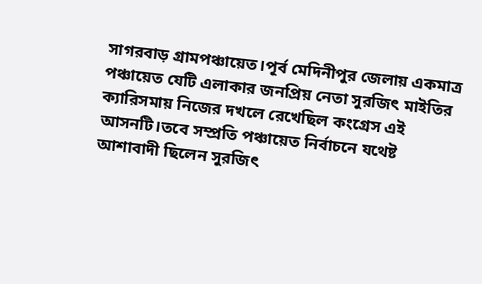সাগরবাড় গ্রামপঞ্চায়েত।পূর্ব মেদিনীপুর জেলায় একমাত্র পঞ্চায়েত যেটি এলাকার জনপ্রিয় নেতা সুরজিৎ মাইতির ক্যারিসমায় নিজের দখলে রেখেছিল কংগ্রেস এই আসনটি।তবে সম্প্রতি পঞ্চায়েত নির্বাচনে যথেষ্ট আশাবাদী ছিলেন সুরজিৎ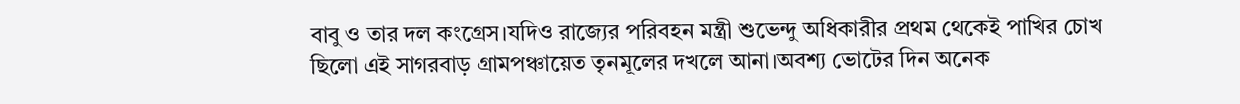বাবু ও তার দল কংগ্রেস।যদিও রাজ্যের পরিবহন মন্ত্রী শুভেন্দু অধিকারীর প্রথম থেকেই পাখির চোখ ছিলো এই সাগরবাড় গ্রামপঞ্চায়েত তৃনমূলের দখলে আনা।অবশ্য ভোটের দিন অনেক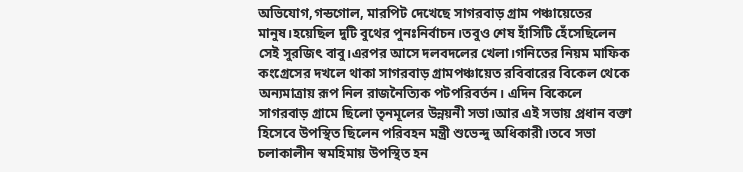অভিযোগ,গন্ডগোল, মারপিট দেখেছে সাগরবাড় গ্রাম পঞ্চায়েতের মানুষ।হয়েছিল দুটি বুথের পুনঃনির্বাচন।তবুও শেষ হাঁসিটি হেঁসেছিলেন সেই সুরজিৎ বাবু।এরপর আসে দলবদলের খেলা।গনিতের নিয়ম মাফিক কংগ্রেসের দখলে থাকা সাগরবাড় গ্রামপঞ্চায়েত রবিবারের বিকেল থেকে অন্যমাত্রায় রূপ নিল রাজনৈত্যিক পটপরিবর্তন। এদিন বিকেলে সাগরবাড় গ্রামে ছিলো তৃনমূলের উন্নয়নী সভা।আর এই সভায় প্রধান বক্তা হিসেবে উপস্থিত ছিলেন পরিবহন মন্ত্রী শুভেন্দু অধিকারী।তবে সভা চলাকালীন স্বমহিমায় উপস্থিত হন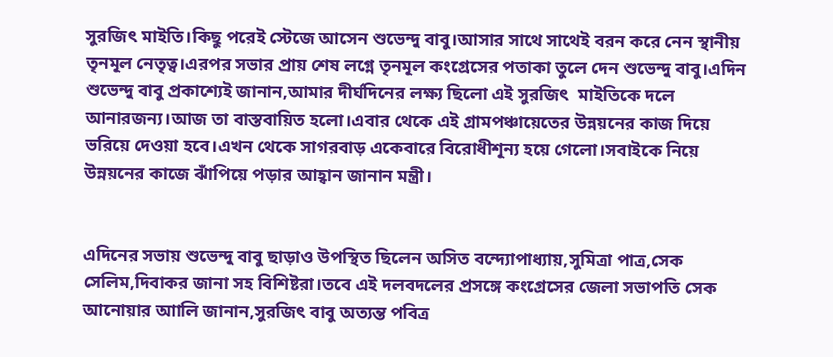সুরজিৎ মাইতি।কিছু পরেই স্টেজে আসেন শুভেন্দু বাবু।আসার সাথে সাথেই বরন করে নেন স্থানীয় তৃনমূল নেতৃত্ব।এরপর সভার প্রায় শেষ লগ্নে তৃনমূল কংগ্রেসের পতাকা তুলে দেন শুভেন্দু বাবু।এদিন শুভেন্দু বাবু প্রকাশ্যেই জানান,আমার দীর্ঘদিনের লক্ষ্য ছিলো এই সুরজিৎ  মাইতিকে দলে আনারজন্য।আজ তা বাস্তবায়িত হলো।এবার থেকে এই গ্রামপঞ্চায়েতের উন্নয়নের কাজ দিয়ে ভরিয়ে দেওয়া হবে।এখন থেকে সাগরবাড় একেবারে বিরোধীশূন্য হয়ে গেলো।সবাইকে নিয়ে উন্নয়নের কাজে ঝাঁপিয়ে পড়ার আহ্বান জানান মন্ত্রী।


এদিনের সভায় শুভেন্দু বাবু ছাড়াও উপস্থিত ছিলেন অসিত বন্দ্যোপাধ্যায়,সুমিত্রা পাত্র,সেক সেলিম,দিবাকর জানা সহ বিশিষ্টরা।তবে এই দলবদলের প্রসঙ্গে কংগ্রেসের জেলা সভাপতি সেক আনোয়ার আালি জানান,সুরজিৎ বাবু অত্যন্ত পবিত্র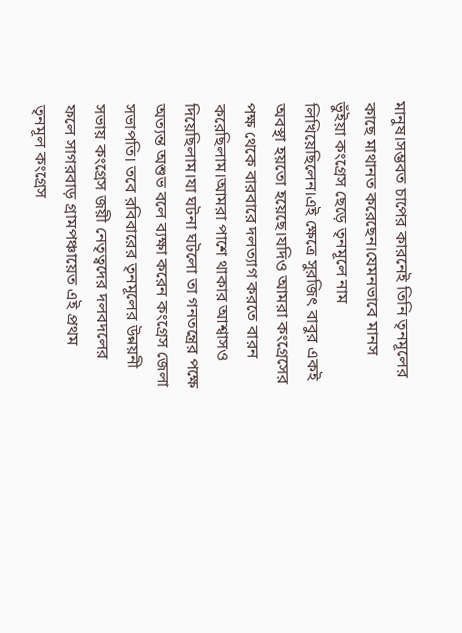মানুষ।সম্ভবত চাপের কারনেই তিনি তৃনমূলের কাছে মাথানত করেছেন।যেমনভাবে মানস ভুঁইয়া কংগ্রেস ছেড়ে তৃনমূলে নাম লিখিয়েছিলেন।এই ক্ষেত্রে সুরজিৎ বাবুর একই অবস্থা হয়তো হয়েছে।যদিও আমরা কংগ্রেসের পক্ষ থেকে বারবারে দলত্যাগ করতে বারন করেছিলাম।আমরা পাশে থাকার আশ্বাসও দিয়েছিলাম।যা ঘটনা ঘটলো তা গনতন্ত্রের পক্ষে অত্যন্ত অশুভ বলে ব্যক্ষা করেন কংগ্রেস জেলা সভাপতি। তবে রবিবারের তৃনমূলের উন্নয়নী সভায় কংগ্রেস জয়ী নেতৃত্বদের দলবদলের ফলে সাগরবাড় গ্রামপঞ্চায়েত এই প্রথম তৃনমূল কংগ্রেস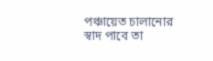পঞ্চায়েত চালানোর স্বাদ পাবে তা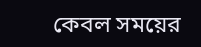কেবল সময়ের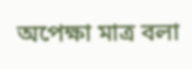অপেক্ষা মাত্র বলা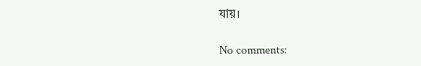যায়।

No comments: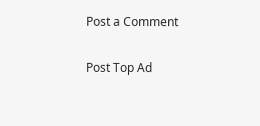Post a Comment

Post Top Ad